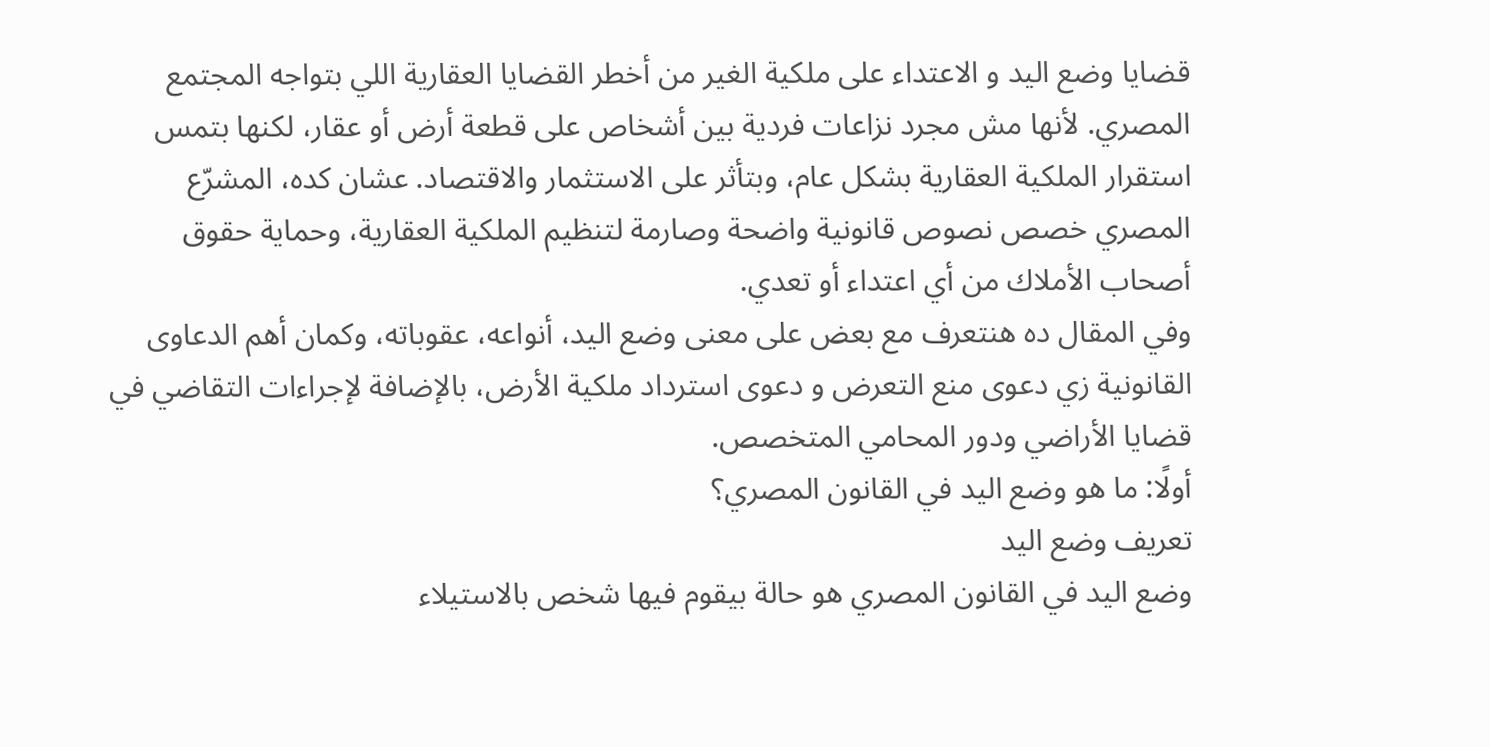قضايا وضع اليد و الاعتداء على ملكية الغير من أخطر القضايا العقارية اللي بتواجه المجتمع المصري. لأنها مش مجرد نزاعات فردية بين أشخاص على قطعة أرض أو عقار، لكنها بتمس استقرار الملكية العقارية بشكل عام، وبتأثر على الاستثمار والاقتصاد. عشان كده، المشرّع المصري خصص نصوص قانونية واضحة وصارمة لتنظيم الملكية العقارية، وحماية حقوق أصحاب الأملاك من أي اعتداء أو تعدي.
وفي المقال ده هنتعرف مع بعض على معنى وضع اليد، أنواعه، عقوباته، وكمان أهم الدعاوى القانونية زي دعوى منع التعرض و دعوى استرداد ملكية الأرض، بالإضافة لإجراءات التقاضي في قضايا الأراضي ودور المحامي المتخصص.
أولًا: ما هو وضع اليد في القانون المصري؟
تعريف وضع اليد
وضع اليد في القانون المصري هو حالة بيقوم فيها شخص بالاستيلاء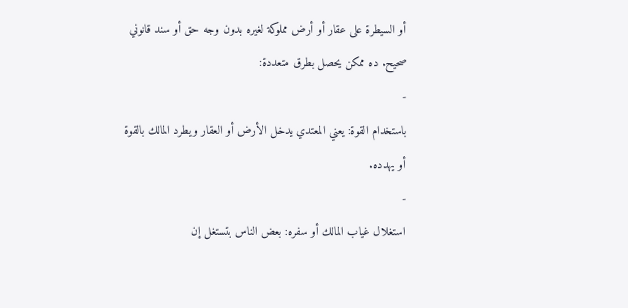أو السيطرة على عقار أو أرض مملوكة لغيره بدون وجه حق أو سند قانوني صحيح. ده ممكن يحصل بطرق متعددة:
-
باستخدام القوة: يعني المعتدي يدخل الأرض أو العقار ويطرد المالك بالقوة أو يهدده.
-
استغلال غياب المالك أو سفره: بعض الناس بتستغل إن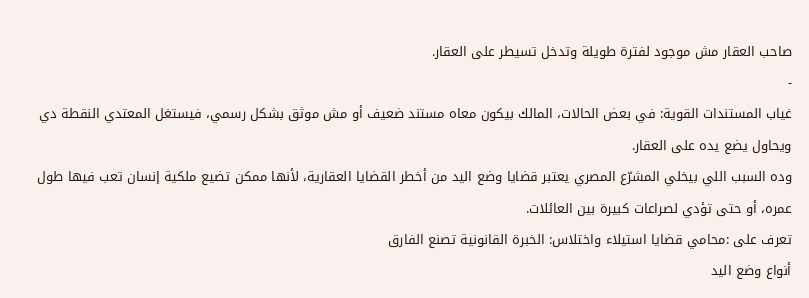صاحب العقار مش موجود لفترة طويلة وتدخل تسيطر على العقار.
-
غياب المستندات القوية: في بعض الحالات، المالك بيكون معاه مستند ضعيف أو مش موثق بشكل رسمي، فيستغل المعتدي النقطة دي ويحاول يضع يده على العقار.
وده السبب اللي بيخلي المشرّع المصري يعتبر قضايا وضع اليد من أخطر القضايا العقارية، لأنها ممكن تضيع ملكية إنسان تعب فيها طول عمره، أو حتى تؤدي لصراعات كبيرة بين العائلات.
تعرف على :محامي قضايا استيلاء واختلاس: الخبرة القانونية تصنع الفارق
أنواع وضع اليد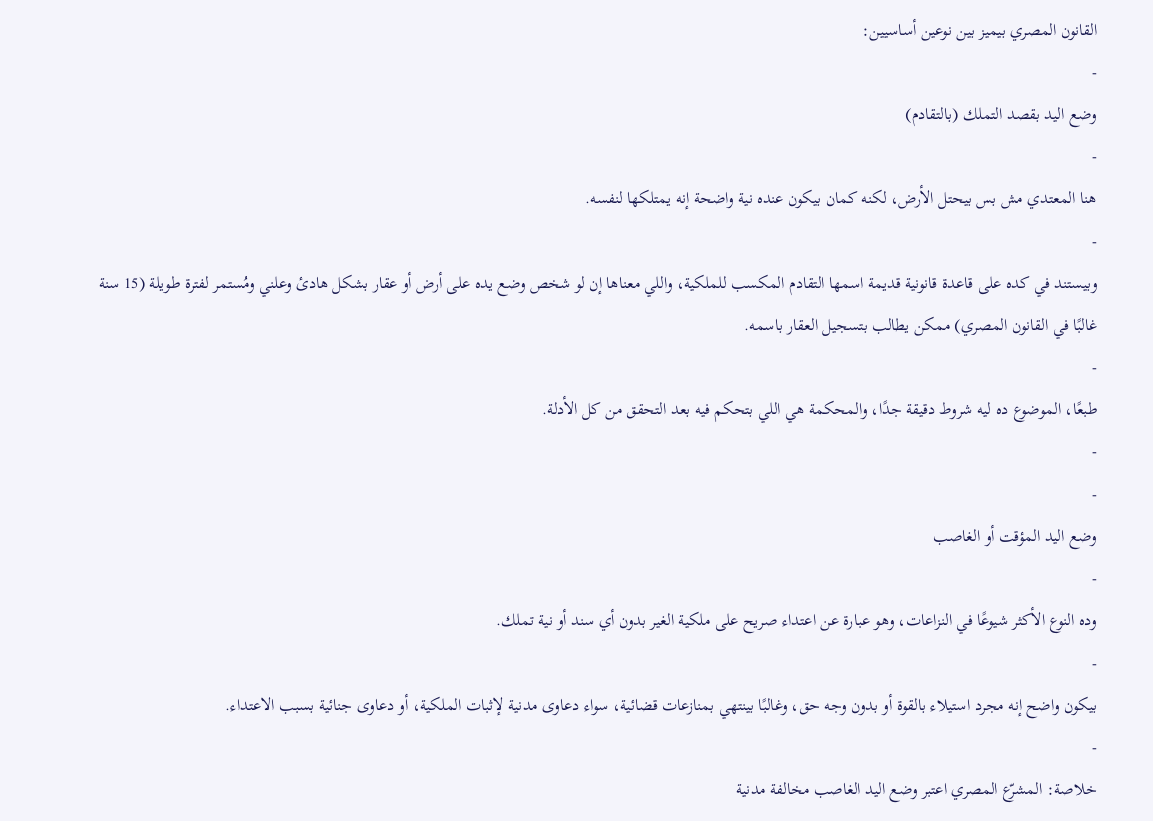القانون المصري بيميز بين نوعين أساسيين:
-
وضع اليد بقصد التملك (بالتقادم)
-
هنا المعتدي مش بس بيحتل الأرض، لكنه كمان بيكون عنده نية واضحة إنه يمتلكها لنفسه.
-
وبيستند في كده على قاعدة قانونية قديمة اسمها التقادم المكسب للملكية، واللي معناها إن لو شخص وضع يده على أرض أو عقار بشكل هادئ وعلني ومُستمر لفترة طويلة (15 سنة غالبًا في القانون المصري) ممكن يطالب بتسجيل العقار باسمه.
-
طبعًا، الموضوع ده ليه شروط دقيقة جدًا، والمحكمة هي اللي بتحكم فيه بعد التحقق من كل الأدلة.
-
-
وضع اليد المؤقت أو الغاصب
-
وده النوع الأكثر شيوعًا في النزاعات، وهو عبارة عن اعتداء صريح على ملكية الغير بدون أي سند أو نية تملك.
-
بيكون واضح إنه مجرد استيلاء بالقوة أو بدون وجه حق، وغالبًا بينتهي بمنازعات قضائية، سواء دعاوى مدنية لإثبات الملكية، أو دعاوى جنائية بسبب الاعتداء.
-
خلاصة: المشرّع المصري اعتبر وضع اليد الغاصب مخالفة مدنية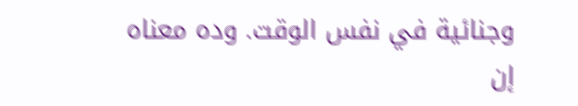وجنائية في نفس الوقت. وده معناه إن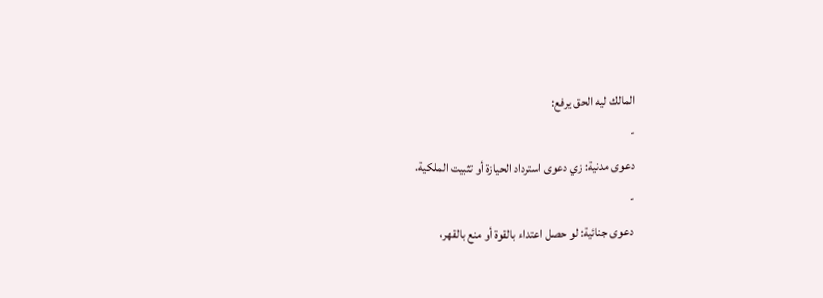المالك ليه الحق يرفع:
-
دعوى مدنية: زي دعوى استرداد الحيازة أو تثبيت الملكية.
-
دعوى جنائية: لو حصل اعتداء بالقوة أو منع بالقهر،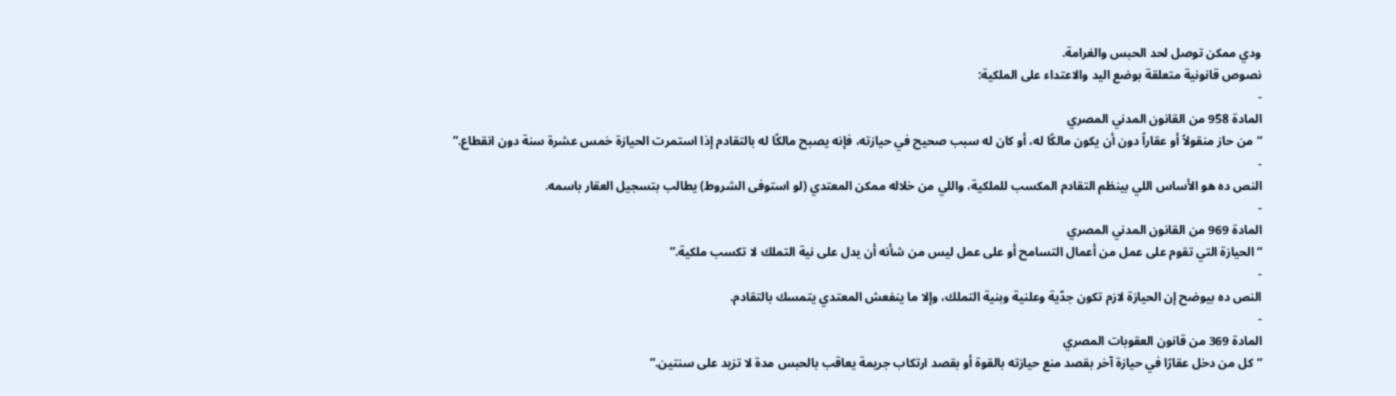ودي ممكن توصل لحد الحبس والغرامة.
نصوص قانونية متعلقة بوضع اليد والاعتداء على الملكية:
-
المادة 958 من القانون المدني المصري
“من حاز منقولاً أو عقاراً دون أن يكون مالكًا له، أو كان له سبب صحيح في حيازته، فإنه يصبح مالكًا له بالتقادم إذا استمرت الحيازة خمس عشرة سنة دون انقطاع.”
-
النص ده هو الأساس اللي بينظم التقادم المكسب للملكية، واللي من خلاله ممكن المعتدي (لو استوفى الشروط) يطالب بتسجيل العقار باسمه.
-
المادة 969 من القانون المدني المصري
“الحيازة التي تقوم على عمل من أعمال التسامح أو على عمل ليس من شأنه أن يدل على نية التملك لا تكسب ملكية.”
-
النص ده بيوضح إن الحيازة لازم تكون جدّية وعلنية وبنية التملك، وإلا ما ينفعش المعتدي يتمسك بالتقادم.
-
المادة 369 من قانون العقوبات المصري
“كل من دخل عقارًا في حيازة آخر بقصد منع حيازته بالقوة أو بقصد ارتكاب جريمة يعاقب بالحبس مدة لا تزيد على سنتين.”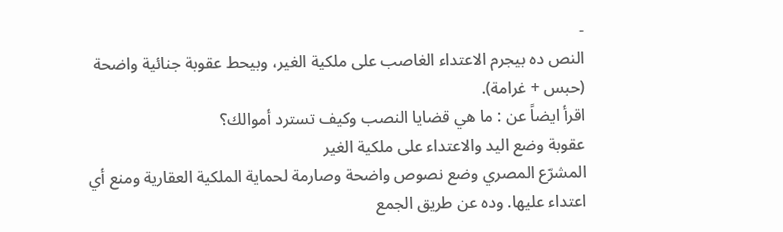-
النص ده بيجرم الاعتداء الغاصب على ملكية الغير، وبيحط عقوبة جنائية واضحة (حبس + غرامة).
اقرأ ايضاً عن : ما هي قضايا النصب وكيف تسترد أموالك؟
عقوبة وضع اليد والاعتداء على ملكية الغير
المشرّع المصري وضع نصوص واضحة وصارمة لحماية الملكية العقارية ومنع أي اعتداء عليها. وده عن طريق الجمع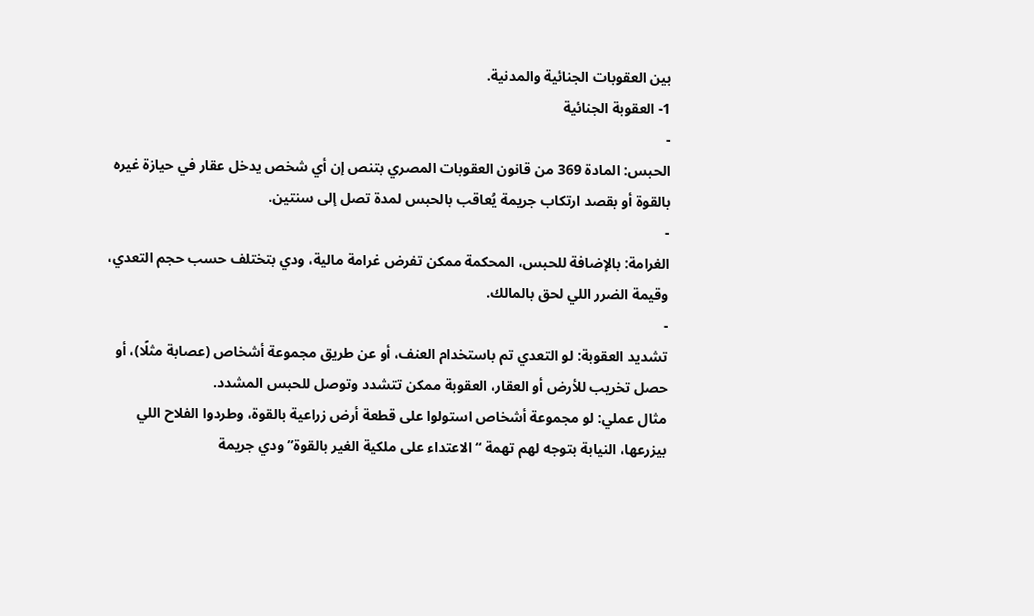بين العقوبات الجنائية والمدنية.
1- العقوبة الجنائية
-
الحبس: المادة 369 من قانون العقوبات المصري بتنص إن أي شخص يدخل عقار في حيازة غيره بالقوة أو بقصد ارتكاب جريمة يُعاقب بالحبس لمدة تصل إلى سنتين.
-
الغرامة: بالإضافة للحبس، المحكمة ممكن تفرض غرامة مالية، ودي بتختلف حسب حجم التعدي، وقيمة الضرر اللي لحق بالمالك.
-
تشديد العقوبة: لو التعدي تم باستخدام العنف، أو عن طريق مجموعة أشخاص (عصابة مثلًا)، أو حصل تخريب للأرض أو العقار، العقوبة ممكن تتشدد وتوصل للحبس المشدد.
مثال عملي: لو مجموعة أشخاص استولوا على قطعة أرض زراعية بالقوة، وطردوا الفلاح اللي بيزرعها، النيابة بتوجه لهم تهمة “الاعتداء على ملكية الغير بالقوة” ودي جريمة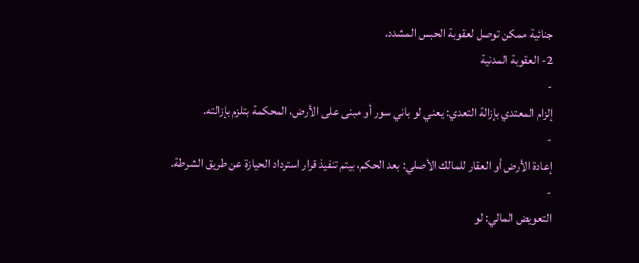جنائية ممكن توصل لعقوبة الحبس المشدد.
2- العقوبة المدنية
-
إلزام المعتدي بإزالة التعدي: يعني لو باني سور أو مبنى على الأرض، المحكمة بتلزم بإزالته.
-
إعادة الأرض أو العقار للمالك الأصلي: بعد الحكم، بيتم تنفيذ قرار استرداد الحيازة عن طريق الشرطة.
-
التعويض المالي: لو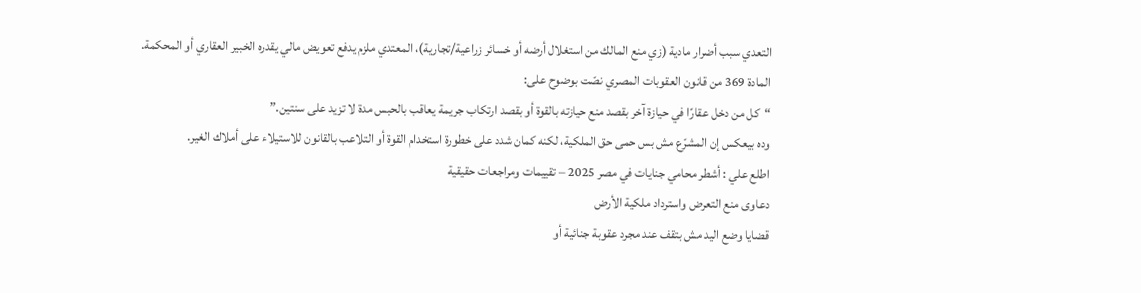التعدي سبب أضرار مادية (زي منع المالك من استغلال أرضه أو خسائر زراعية/تجارية)، المعتدي ملزم يدفع تعويض مالي يقدره الخبير العقاري أو المحكمة.
المادة 369 من قانون العقوبات المصري نصّت بوضوح على:
“كل من دخل عقارًا في حيازة آخر بقصد منع حيازته بالقوة أو بقصد ارتكاب جريمة يعاقب بالحبس مدة لا تزيد على سنتين.”
وده بيعكس إن المشرّع مش بس حمى حق الملكية، لكنه كمان شدد على خطورة استخدام القوة أو التلاعب بالقانون للاستيلاء على أملاك الغير.
اطلع علي : أشطر محامي جنايات في مصر 2025 – تقييمات ومراجعات حقيقية
دعاوى منع التعرض واسترداد ملكية الأرض
قضايا وضع اليد مش بتقف عند مجرد عقوبة جنائية أو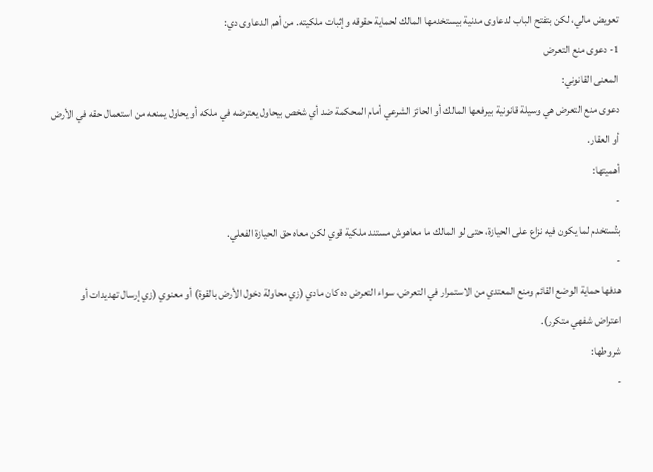تعويض مالي، لكن بتفتح الباب لدعاوى مدنية بيستخدمها المالك لحماية حقوقه وإثبات ملكيته. من أهم الدعاوى دي:
1- دعوى منع التعرض
المعنى القانوني:
دعوى منع التعرض هي وسيلة قانونية بيرفعها المالك أو الحائز الشرعي أمام المحكمة ضد أي شخص بيحاول يعترضه في ملكه أو يحاول يمنعه من استعمال حقه في الأرض أو العقار.
أهميتها:
-
بتُستخدم لما يكون فيه نزاع على الحيازة، حتى لو المالك ما معاهوش مستند ملكية قوي لكن معاه حق الحيازة الفعلي.
-
هدفها حماية الوضع القائم ومنع المعتدي من الاستمرار في التعرض، سواء التعرض ده كان مادي (زي محاولة دخول الأرض بالقوة) أو معنوي (زي إرسال تهديدات أو اعتراض شفهي متكرر).
شروطها:
-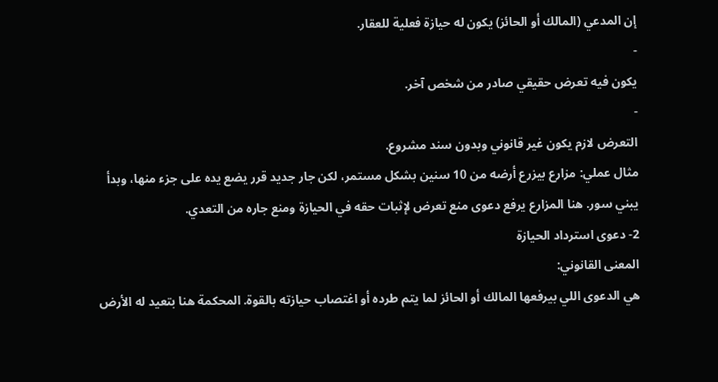إن المدعي (المالك أو الحائز) يكون له حيازة فعلية للعقار.
-
يكون فيه تعرض حقيقي صادر من شخص آخر.
-
التعرض لازم يكون غير قانوني وبدون سند مشروع.
مثال عملي: مزارع بيزرع أرضه من 10 سنين بشكل مستمر، لكن جار جديد قرر يضع يده على جزء منها، وبدأ يبني سور. هنا المزارع يرفع دعوى منع تعرض لإثبات حقه في الحيازة ومنع جاره من التعدي.
2- دعوى استرداد الحيازة
المعنى القانوني:
هي الدعوى اللي بيرفعها المالك أو الحائز لما يتم طرده أو اغتصاب حيازته بالقوة. المحكمة هنا بتعيد له الأرض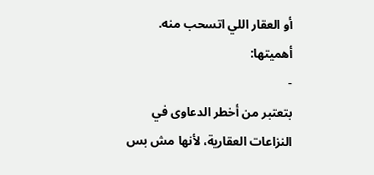أو العقار اللي اتسحب منه.
أهميتها:
-
بتعتبر من أخطر الدعاوى في النزاعات العقارية، لأنها مش بس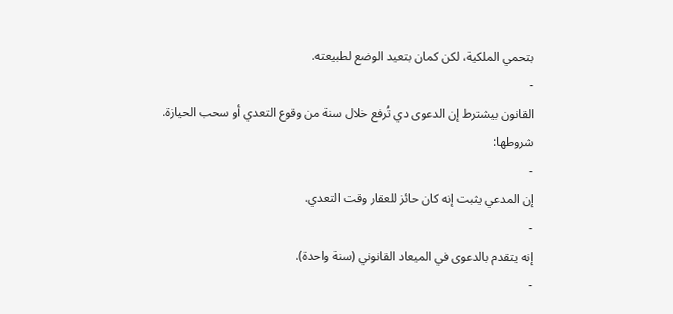بتحمي الملكية، لكن كمان بتعيد الوضع لطبيعته.
-
القانون بيشترط إن الدعوى دي تُرفع خلال سنة من وقوع التعدي أو سحب الحيازة.
شروطها:
-
إن المدعي يثبت إنه كان حائز للعقار وقت التعدي.
-
إنه يتقدم بالدعوى في الميعاد القانوني (سنة واحدة).
-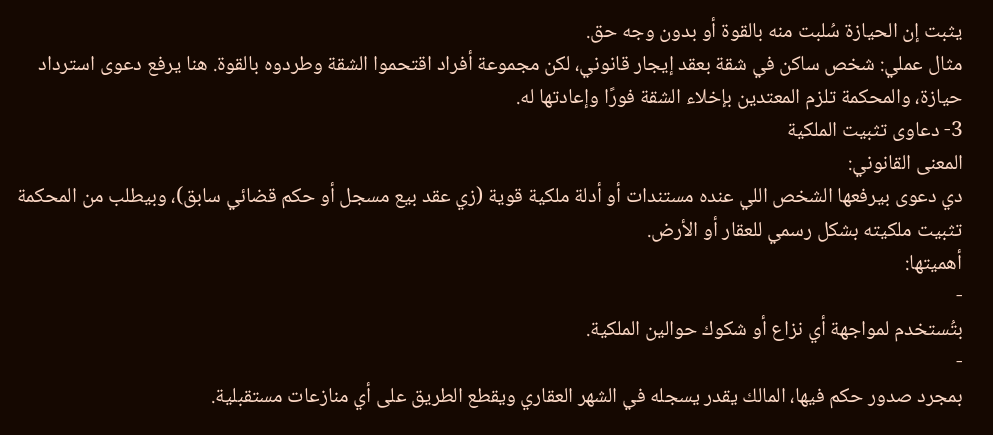يثبت إن الحيازة سُلبت منه بالقوة أو بدون وجه حق.
مثال عملي: شخص ساكن في شقة بعقد إيجار قانوني، لكن مجموعة أفراد اقتحموا الشقة وطردوه بالقوة. هنا يرفع دعوى استرداد حيازة، والمحكمة تلزم المعتدين بإخلاء الشقة فورًا وإعادتها له.
3- دعاوى تثبيت الملكية
المعنى القانوني:
دي دعوى بيرفعها الشخص اللي عنده مستندات أو أدلة ملكية قوية (زي عقد بيع مسجل أو حكم قضائي سابق)، وبيطلب من المحكمة تثبيت ملكيته بشكل رسمي للعقار أو الأرض.
أهميتها:
-
بتُستخدم لمواجهة أي نزاع أو شكوك حوالين الملكية.
-
بمجرد صدور حكم فيها، المالك يقدر يسجله في الشهر العقاري ويقطع الطريق على أي منازعات مستقبلية.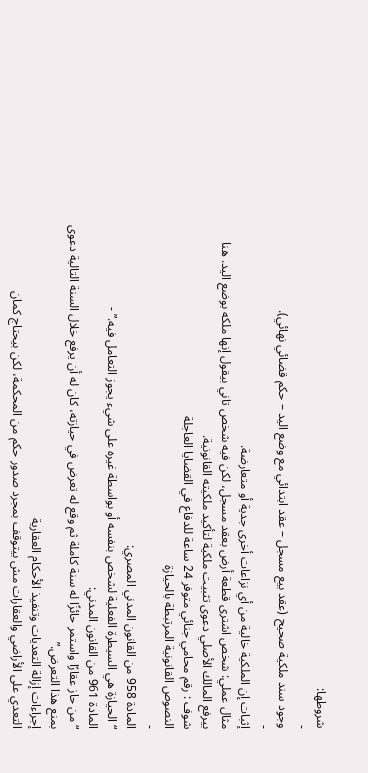شروطها:
-
وجود سند ملكية صحيح (عقد بيع مسجل – عقد ابتدائي مع وضع اليد – حكم قضائي نهائي).
-
إثبات إن الملكية خالية من أي نزاعات أخرى جدية أو متعارضة.
مثال عملي: شخص اشترى قطعة أرض بعقد مسجل، لكن فيه شخص تاني بيقول إنها ملكه بوضع اليد. هنا بيرفع المالك الأصلي دعوى تثبيت ملكية لتأكيد ملكيته القانونية.
شوف : رقم محامي جنائي متوفر 24 ساعة للدفاع في القضايا العاجلة
النصوص القانونية المرتبطة بالحيازة
-
المادة 958 من القانون المدني المصري:
“الحيازة هي السيطرة الفعلية لشخص بنفسه أو بواسطة غيره على شيء يجوز التعامل فيه.” -
المادة 961 من القانون المدني:
“من حاز عقارًا واستمر حائزًا له سنة كاملة ثم وقع له تعرض في حيازته، كان له أن يرفع خلال السنة التالية دعوى بمنع هذا التعرض.”
إجراءات إزالة التعديات وتنفيذ الأحكام العقارية
التعدي على الأراضي والعقارات مش بيتوقف بمجرد صدور حكم من المحكمة، لكن بيحتاج كمان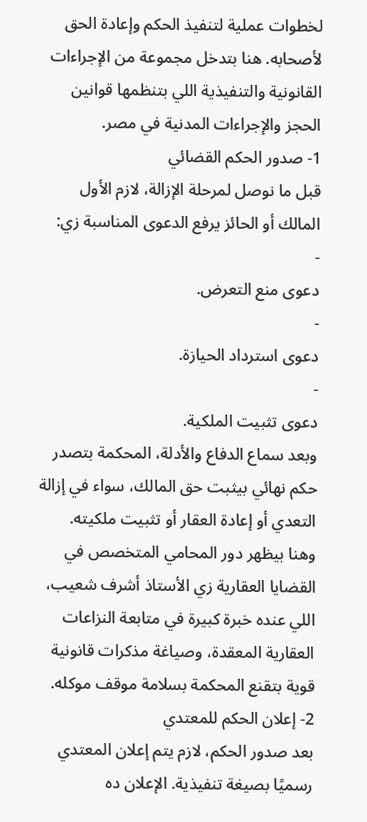لخطوات عملية لتنفيذ الحكم وإعادة الحق لأصحابه. هنا بتدخل مجموعة من الإجراءات القانونية والتنفيذية اللي بتنظمها قوانين الحجز والإجراءات المدنية في مصر.
1- صدور الحكم القضائي
قبل ما نوصل لمرحلة الإزالة، لازم الأول المالك أو الحائز يرفع الدعوى المناسبة زي:
-
دعوى منع التعرض.
-
دعوى استرداد الحيازة.
-
دعوى تثبيت الملكية.
وبعد سماع الدفاع والأدلة، المحكمة بتصدر حكم نهائي بيثبت حق المالك، سواء في إزالة التعدي أو إعادة العقار أو تثبيت ملكيته.
وهنا بيظهر دور المحامي المتخصص في القضايا العقارية زي الأستاذ أشرف شعيب، اللي عنده خبرة كبيرة في متابعة النزاعات العقارية المعقدة، وصياغة مذكرات قانونية قوية بتقنع المحكمة بسلامة موقف موكله.
2- إعلان الحكم للمعتدي
بعد صدور الحكم، لازم يتم إعلان المعتدي رسميًا بصيغة تنفيذية. الإعلان ده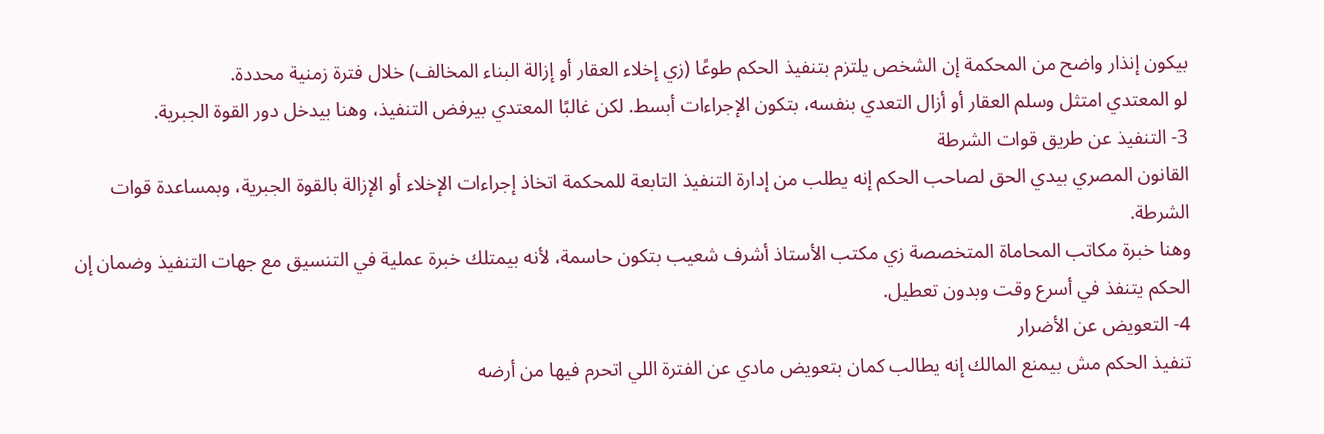بيكون إنذار واضح من المحكمة إن الشخص يلتزم بتنفيذ الحكم طوعًا (زي إخلاء العقار أو إزالة البناء المخالف) خلال فترة زمنية محددة.
لو المعتدي امتثل وسلم العقار أو أزال التعدي بنفسه، بتكون الإجراءات أبسط. لكن غالبًا المعتدي بيرفض التنفيذ، وهنا بيدخل دور القوة الجبرية.
3- التنفيذ عن طريق قوات الشرطة
القانون المصري بيدي الحق لصاحب الحكم إنه يطلب من إدارة التنفيذ التابعة للمحكمة اتخاذ إجراءات الإخلاء أو الإزالة بالقوة الجبرية، وبمساعدة قوات الشرطة.
وهنا خبرة مكاتب المحاماة المتخصصة زي مكتب الأستاذ أشرف شعيب بتكون حاسمة، لأنه بيمتلك خبرة عملية في التنسيق مع جهات التنفيذ وضمان إن الحكم يتنفذ في أسرع وقت وبدون تعطيل.
4- التعويض عن الأضرار
تنفيذ الحكم مش بيمنع المالك إنه يطالب كمان بتعويض مادي عن الفترة اللي اتحرم فيها من أرضه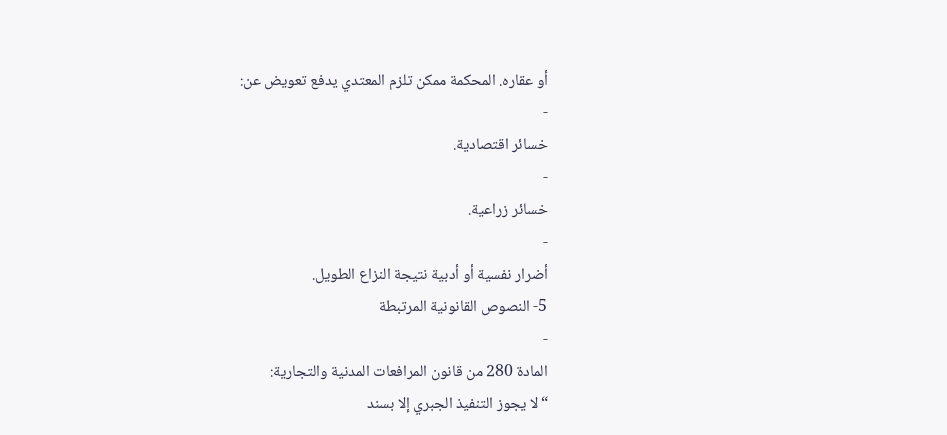أو عقاره. المحكمة ممكن تلزم المعتدي يدفع تعويض عن:
-
خسائر اقتصادية.
-
خسائر زراعية.
-
أضرار نفسية أو أدبية نتيجة النزاع الطويل.
5- النصوص القانونية المرتبطة
-
المادة 280 من قانون المرافعات المدنية والتجارية:
“لا يجوز التنفيذ الجبري إلا بسند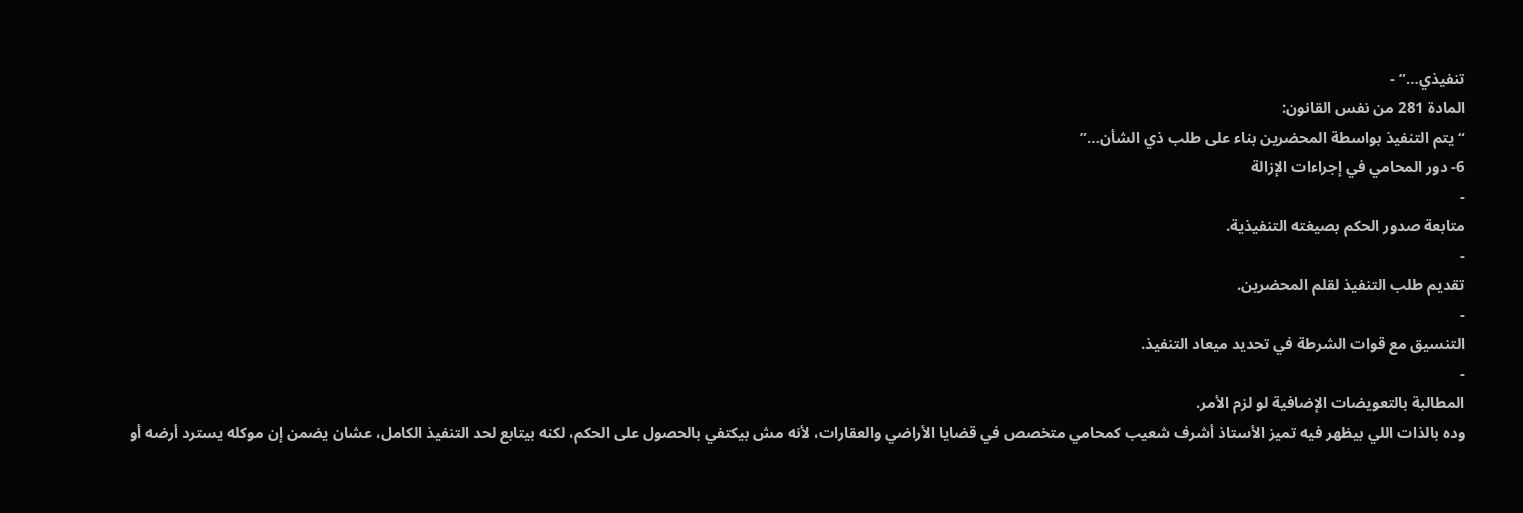تنفيذي…” -
المادة 281 من نفس القانون:
“يتم التنفيذ بواسطة المحضرين بناء على طلب ذي الشأن…”
6- دور المحامي في إجراءات الإزالة
-
متابعة صدور الحكم بصيغته التنفيذية.
-
تقديم طلب التنفيذ لقلم المحضرين.
-
التنسيق مع قوات الشرطة في تحديد ميعاد التنفيذ.
-
المطالبة بالتعويضات الإضافية لو لزم الأمر.
وده بالذات اللي بيظهر فيه تميز الأستاذ أشرف شعيب كمحامي متخصص في قضايا الأراضي والعقارات، لأنه مش بيكتفي بالحصول على الحكم، لكنه بيتابع لحد التنفيذ الكامل، عشان يضمن إن موكله يسترد أرضه أو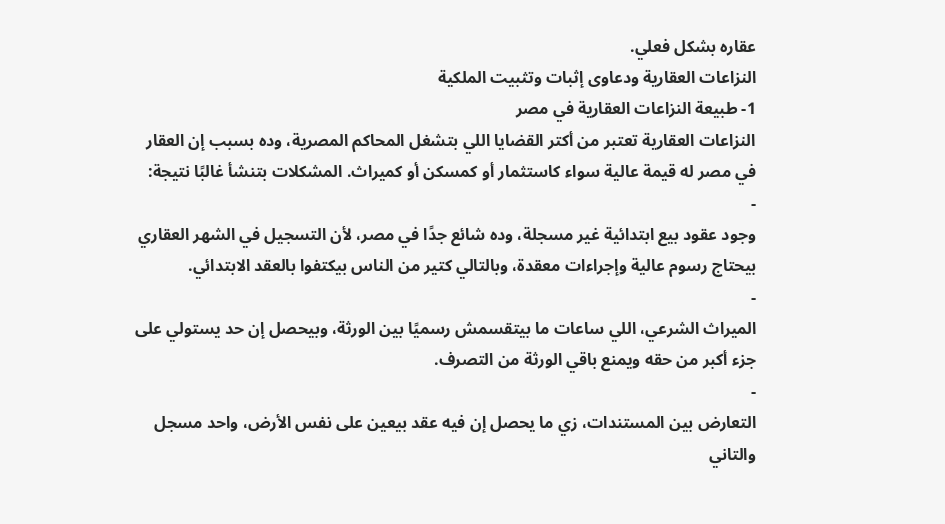عقاره بشكل فعلي.
النزاعات العقارية ودعاوى إثبات وتثبيت الملكية
1- طبيعة النزاعات العقارية في مصر
النزاعات العقارية تعتبر من أكتر القضايا اللي بتشغل المحاكم المصرية، وده بسبب إن العقار في مصر له قيمة عالية سواء كاستثمار أو كمسكن أو كميراث. المشكلات بتنشأ غالبًا نتيجة:
-
وجود عقود بيع ابتدائية غير مسجلة، وده شائع جدًا في مصر، لأن التسجيل في الشهر العقاري بيحتاج رسوم عالية وإجراءات معقدة، وبالتالي كتير من الناس بيكتفوا بالعقد الابتدائي.
-
الميراث الشرعي، اللي ساعات ما بيتقسمش رسميًا بين الورثة، وبيحصل إن حد يستولي على جزء أكبر من حقه ويمنع باقي الورثة من التصرف.
-
التعارض بين المستندات، زي ما يحصل إن فيه عقد بيعين على نفس الأرض، واحد مسجل والتاني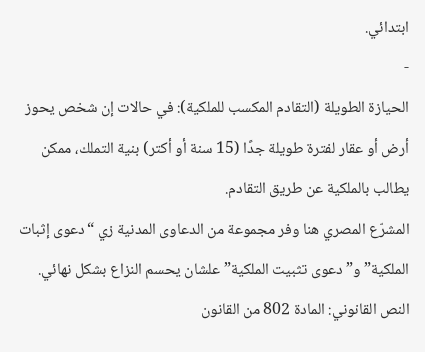ابتدائي.
-
الحيازة الطويلة (التقادم المكسب للملكية): في حالات إن شخص يحوز أرض أو عقار لفترة طويلة جدًا (15 سنة أو أكتر) بنية التملك، ممكن يطالب بالملكية عن طريق التقادم.
المشرّع المصري هنا وفر مجموعة من الدعاوى المدنية زي “دعوى إثبات الملكية” و”دعوى تثبيت الملكية” علشان يحسم النزاع بشكل نهائي.
النص القانوني: المادة 802 من القانون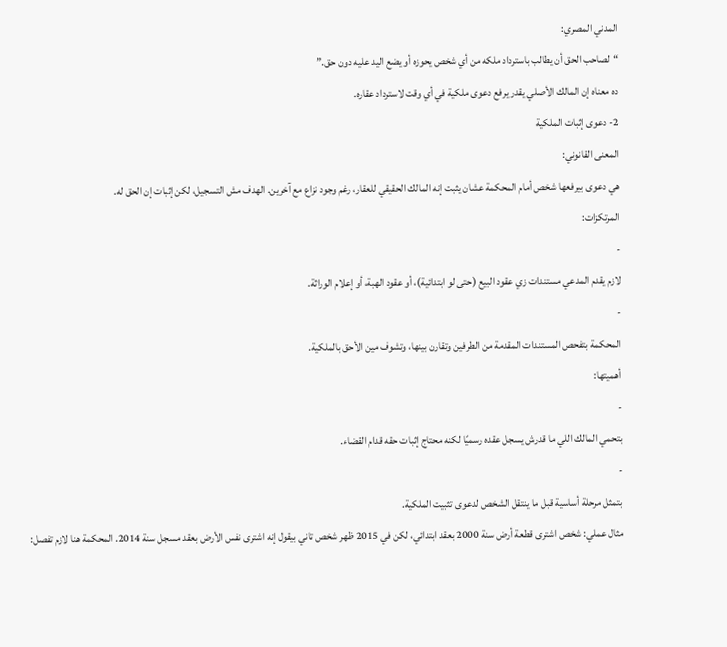المدني المصري:
“لصاحب الحق أن يطالب باسترداد ملكه من أي شخص يحوزه أو يضع اليد عليه دون حق.”
ده معناه إن المالك الأصلي يقدر يرفع دعوى ملكية في أي وقت لاسترداد عقاره.
2- دعوى إثبات الملكية
المعنى القانوني:
هي دعوى بيرفعها شخص أمام المحكمة عشان يثبت إنه المالك الحقيقي للعقار، رغم وجود نزاع مع آخرين. الهدف مش التسجيل، لكن إثبات إن الحق له.
المرتكزات:
-
لازم يقدم المدعي مستندات زي عقود البيع (حتى لو ابتدائية)، أو عقود الهبة، أو إعلام الوراثة.
-
المحكمة بتفحص المستندات المقدمة من الطرفين وتقارن بينها، وتشوف مين الأحق بالملكية.
أهميتها:
-
بتحمي المالك اللي ما قدرش يسجل عقده رسميًا لكنه محتاج إثبات حقه قدام القضاء.
-
بتمثل مرحلة أساسية قبل ما ينتقل الشخص لدعوى تثبيت الملكية.
مثال عملي: شخص اشترى قطعة أرض سنة 2000 بعقد ابتدائي، لكن في 2015 ظهر شخص تاني بيقول إنه اشترى نفس الأرض بعقد مسجل سنة 2014. المحكمة هنا لازم تفصل: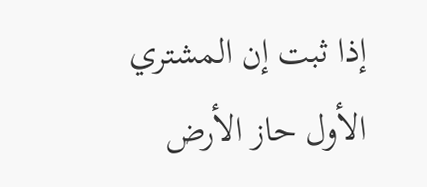إذا ثبت إن المشتري الأول حاز الأرض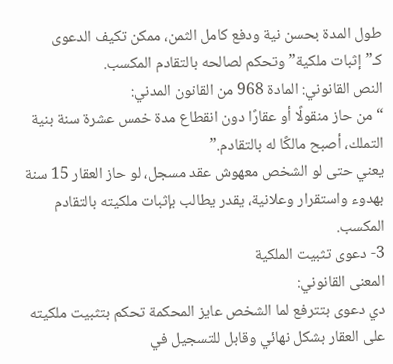طول المدة بحسن نية ودفع كامل الثمن، ممكن تكيف الدعوى كـ”إثبات ملكية” وتحكم لصالحه بالتقادم المكسب.
النص القانوني: المادة 968 من القانون المدني:
“من حاز منقولًا أو عقارًا دون انقطاع مدة خمس عشرة سنة بنية التملك، أصبح مالكًا له بالتقادم.”
يعني حتى لو الشخص معهوش عقد مسجل، لو حاز العقار 15 سنة بهدوء واستقرار وعلانية، يقدر يطالب بإثبات ملكيته بالتقادم المكسب.
3- دعوى تثبيت الملكية
المعنى القانوني:
دي دعوى بتترفع لما الشخص عايز المحكمة تحكم بتثبيت ملكيته على العقار بشكل نهائي وقابل للتسجيل في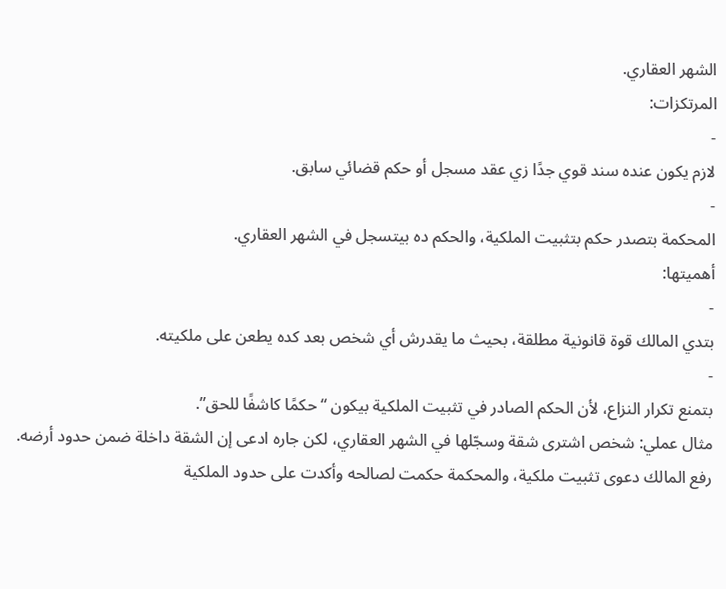الشهر العقاري.
المرتكزات:
-
لازم يكون عنده سند قوي جدًا زي عقد مسجل أو حكم قضائي سابق.
-
المحكمة بتصدر حكم بتثبيت الملكية، والحكم ده بيتسجل في الشهر العقاري.
أهميتها:
-
بتدي المالك قوة قانونية مطلقة، بحيث ما يقدرش أي شخص بعد كده يطعن على ملكيته.
-
بتمنع تكرار النزاع، لأن الحكم الصادر في تثبيت الملكية بيكون “حكمًا كاشفًا للحق”.
مثال عملي: شخص اشترى شقة وسجّلها في الشهر العقاري، لكن جاره ادعى إن الشقة داخلة ضمن حدود أرضه. رفع المالك دعوى تثبيت ملكية، والمحكمة حكمت لصالحه وأكدت على حدود الملكية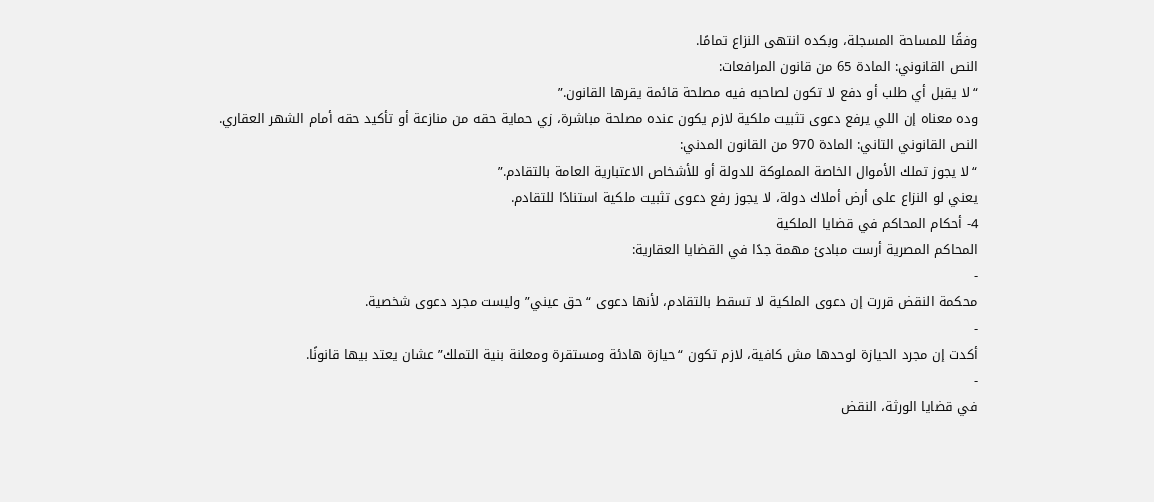وفقًا للمساحة المسجلة، وبكده انتهى النزاع تمامًا.
النص القانوني: المادة 65 من قانون المرافعات:
“لا يقبل أي طلب أو دفع لا تكون لصاحبه فيه مصلحة قائمة يقرها القانون.”
وده معناه إن اللي يرفع دعوى تثبيت ملكية لازم يكون عنده مصلحة مباشرة، زي حماية حقه من منازعة أو تأكيد حقه أمام الشهر العقاري.
النص القانوني التاني: المادة 970 من القانون المدني:
“لا يجوز تملك الأموال الخاصة المملوكة للدولة أو للأشخاص الاعتبارية العامة بالتقادم.”
يعني لو النزاع على أرض أملاك دولة، لا يجوز رفع دعوى تثبيت ملكية استنادًا للتقادم.
4- أحكام المحاكم في قضايا الملكية
المحاكم المصرية أرست مبادئ مهمة جدًا في القضايا العقارية:
-
محكمة النقض قررت إن دعوى الملكية لا تسقط بالتقادم، لأنها دعوى “حق عيني” وليست مجرد دعوى شخصية.
-
أكدت إن مجرد الحيازة لوحدها مش كافية، لازم تكون “حيازة هادئة ومستقرة ومعلنة بنية التملك” عشان يعتد بيها قانونًا.
-
في قضايا الورثة، النقض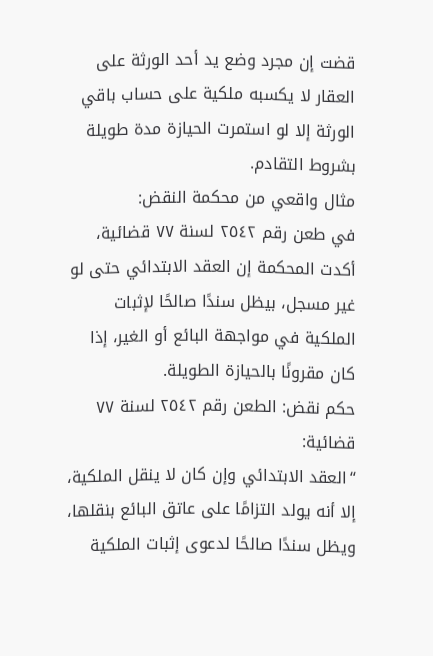قضت إن مجرد وضع يد أحد الورثة على العقار لا يكسبه ملكية على حساب باقي الورثة إلا لو استمرت الحيازة مدة طويلة بشروط التقادم.
مثال واقعي من محكمة النقض:
في طعن رقم ٢٥٤٢ لسنة ٧٧ قضائية، أكدت المحكمة إن العقد الابتدائي حتى لو غير مسجل، بيظل سندًا صالحًا لإثبات الملكية في مواجهة البائع أو الغير، إذا كان مقرونًا بالحيازة الطويلة.
حكم نقض: الطعن رقم ٢٥٤٢ لسنة ٧٧ قضائية:
“العقد الابتدائي وإن كان لا ينقل الملكية، إلا أنه يولد التزامًا على عاتق البائع بنقلها، ويظل سندًا صالحًا لدعوى إثبات الملكية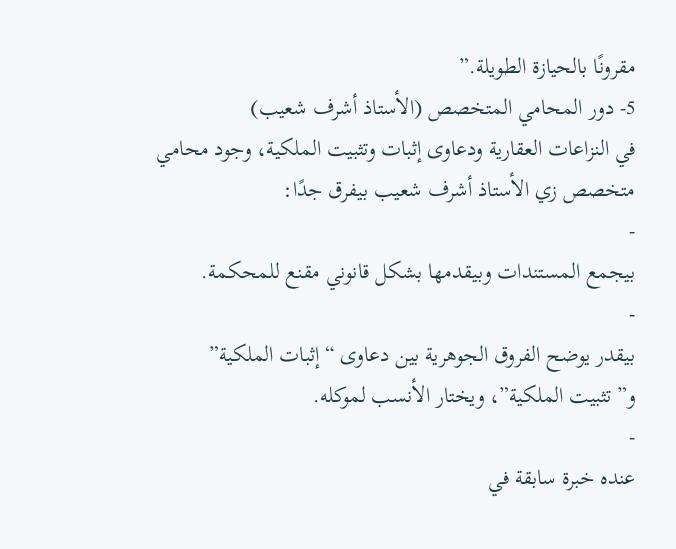مقرونًا بالحيازة الطويلة.”
5- دور المحامي المتخصص (الأستاذ أشرف شعيب)
في النزاعات العقارية ودعاوى إثبات وتثبيت الملكية، وجود محامي متخصص زي الأستاذ أشرف شعيب بيفرق جدًا:
-
بيجمع المستندات وبيقدمها بشكل قانوني مقنع للمحكمة.
-
بيقدر يوضح الفروق الجوهرية بين دعاوى “إثبات الملكية” و”تثبيت الملكية”، ويختار الأنسب لموكله.
-
عنده خبرة سابقة في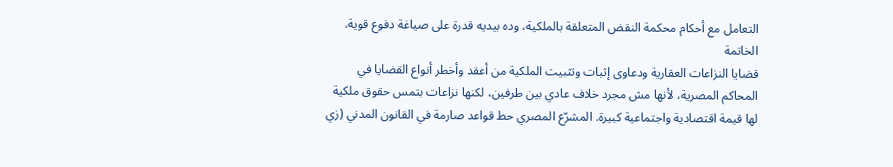التعامل مع أحكام محكمة النقض المتعلقة بالملكية، وده بيديه قدرة على صياغة دفوع قوية.
الخاتمة
قضايا النزاعات العقارية ودعاوى إثبات وتثبيت الملكية من أعقد وأخطر أنواع القضايا في المحاكم المصرية، لأنها مش مجرد خلاف عادي بين طرفين، لكنها نزاعات بتمس حقوق ملكية لها قيمة اقتصادية واجتماعية كبيرة. المشرّع المصري حط قواعد صارمة في القانون المدني (زي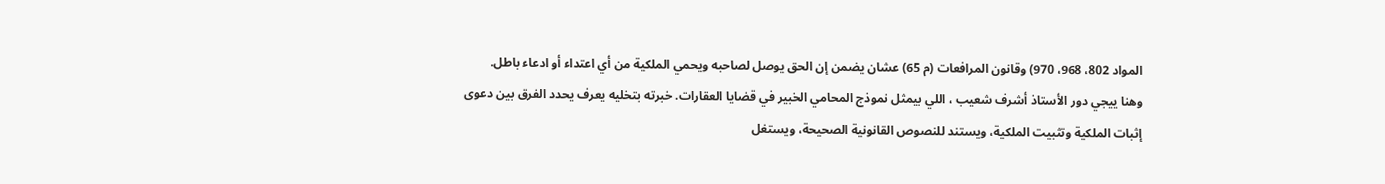المواد 802، 968، 970) وقانون المرافعات (م 65) عشان يضمن إن الحق يوصل لصاحبه ويحمي الملكية من أي اعتداء أو ادعاء باطل.
وهنا ييجي دور الأستاذ أشرف شعيب ، اللي بيمثل نموذج المحامي الخبير في قضايا العقارات. خبرته بتخليه يعرف يحدد الفرق بين دعوى إثبات الملكية وتثبيت الملكية، ويستند للنصوص القانونية الصحيحة، ويستغل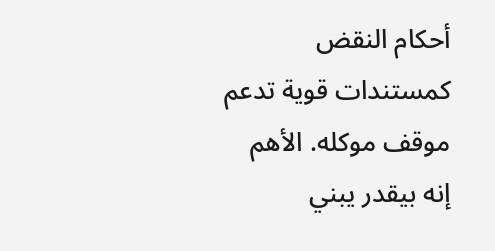أحكام النقض كمستندات قوية تدعم موقف موكله. الأهم إنه بيقدر يبني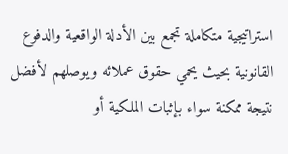استراتيجية متكاملة تجمع بين الأدلة الواقعية والدفوع القانونية بحيث يحمي حقوق عملائه ويوصلهم لأفضل نتيجة ممكنة سواء بإثبات الملكية أو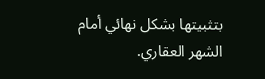بتثبيتها بشكل نهائي أمام الشهر العقاري.